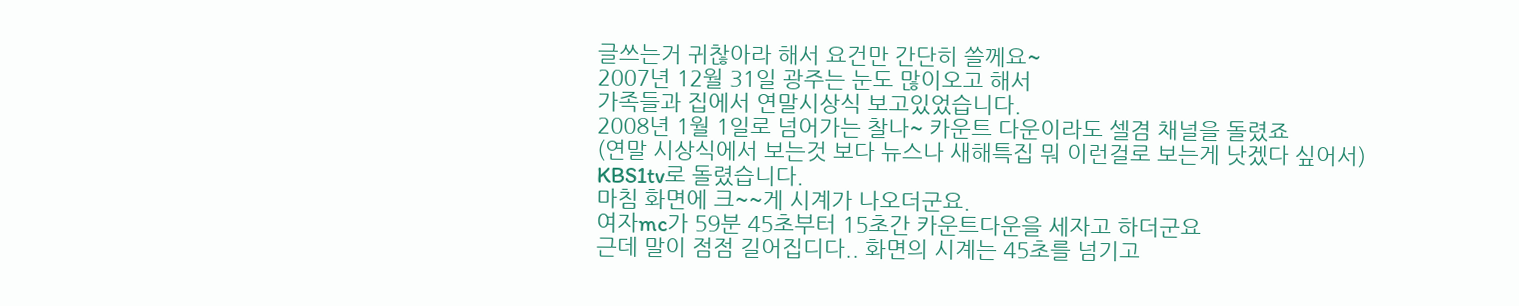글쓰는거 귀찮아라 해서 요건만 간단히 쓸께요~
2007년 12월 31일 광주는 눈도 많이오고 해서
가족들과 집에서 연말시상식 보고있었습니다.
2008년 1월 1일로 넘어가는 찰나~ 카운트 다운이라도 셀겸 채널을 돌렸죠
(연말 시상식에서 보는것 보다 뉴스나 새해특집 뭐 이런걸로 보는게 낫겠다 싶어서)
KBS1tv로 돌렸습니다.
마침 화면에 크~~게 시계가 나오더군요.
여자mc가 59분 45초부터 15초간 카운트다운을 세자고 하더군요
근데 말이 점점 길어집디다.. 화면의 시계는 45초를 넘기고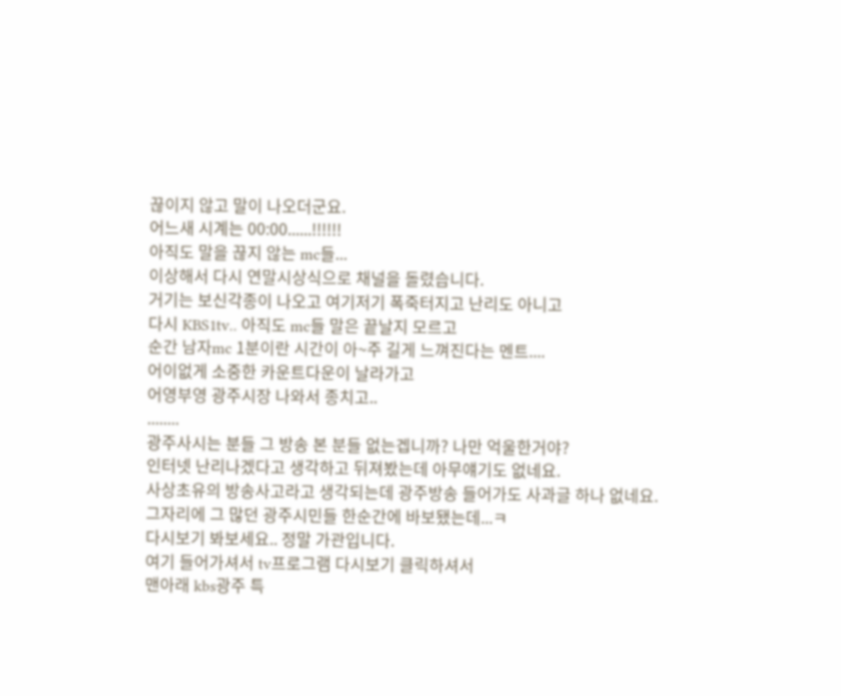끊이지 않고 말이 나오더군요.
어느새 시계는 00:00......!!!!!!
아직도 말을 끊지 않는 mc들...
이상해서 다시 연말시상식으로 채널을 돌렸습니다.
거기는 보신각종이 나오고 여기저기 폭죽터지고 난리도 아니고
다시 KBS1tv.. 아직도 mc들 말은 끝날지 모르고
순간 남자mc 1분이란 시간이 아~주 길게 느껴진다는 멘트....
어이없게 소중한 카운트다운이 날라가고
어영부영 광주시장 나와서 종치고..
........
광주사시는 분들 그 방송 본 분들 없는겝니까? 나만 억울한거야?
인터넷 난리나겠다고 생각하고 뒤져봤는데 아무얘기도 없네요.
사상초유의 방송사고라고 생각되는데 광주방송 들어가도 사과글 하나 없네요.
그자리에 그 많던 광주시민들 한순간에 바보됐는데...ㅋ
다시보기 봐보세요.. 정말 가관입니다.
여기 들어가셔서 tv프로그램 다시보기 클릭하셔서
맨아래 kbs광주 특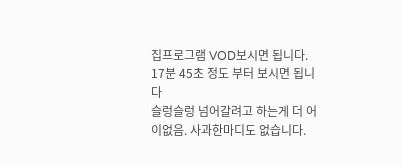집프로그램 VOD보시면 됩니다.
17분 45초 정도 부터 보시면 됩니다
슬렁슬렁 넘어갈려고 하는게 더 어이없음. 사과한마디도 없습니다.